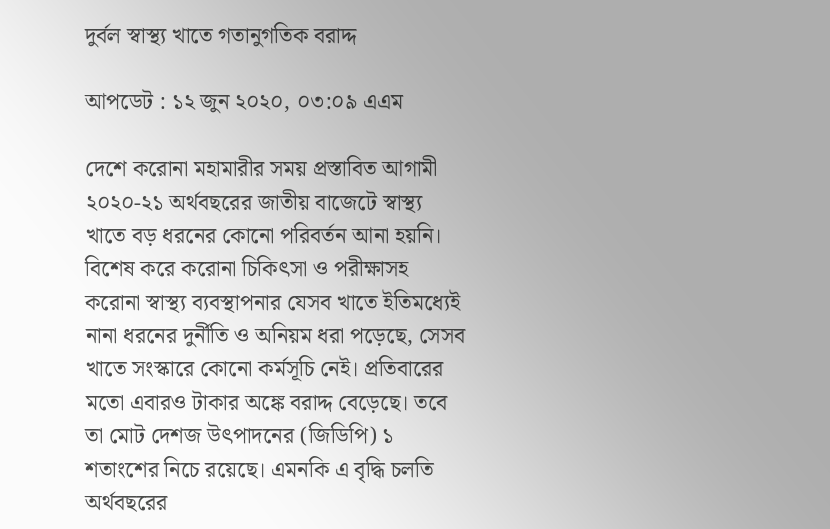দুর্বল স্বাস্থ্য খাতে গতানুগতিক বরাদ্দ

আপডেট : ১২ জুন ২০২০, ০৩:০৯ এএম

দেশে করোনা মহামারীর সময় প্রস্তাবিত আগামী ২০২০-২১ অর্থবছরের জাতীয় বাজেটে স্বাস্থ্য খাতে বড় ধরনের কোনো পরিবর্তন আনা হয়নি। বিশেষ করে করোনা চিকিৎসা ও পরীক্ষাসহ করোনা স্বাস্থ্য ব্যবস্থাপনার যেসব খাতে ইতিমধ্যেই নানা ধরনের দুর্নীতি ও অনিয়ম ধরা পড়েছে, সেসব খাতে সংস্কারে কোনো কর্মসূচি নেই। প্রতিবারের মতো এবারও টাকার অঙ্কে বরাদ্দ বেড়েছে। তবে তা মোট দেশজ উৎপাদনের (জিডিপি) ১ শতাংশের নিচে রয়েছে। এমনকি এ বৃদ্ধি চলতি অর্থবছরের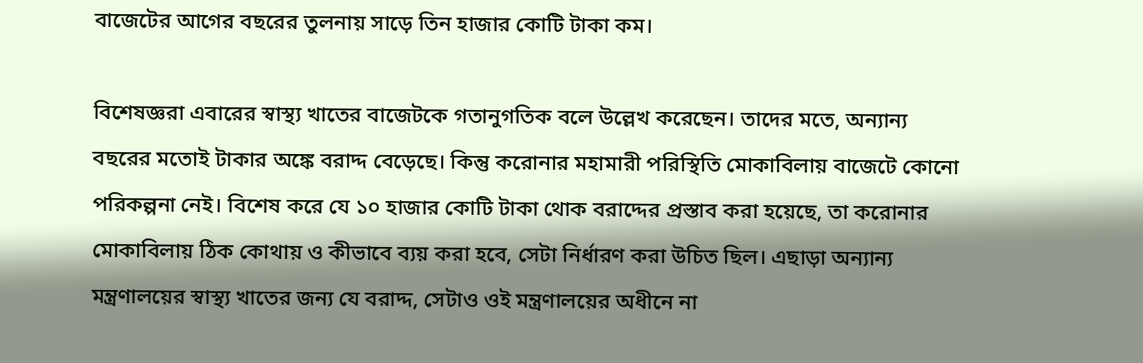বাজেটের আগের বছরের তুলনায় সাড়ে তিন হাজার কোটি টাকা কম।

বিশেষজ্ঞরা এবারের স্বাস্থ্য খাতের বাজেটকে গতানুগতিক বলে উল্লেখ করেছেন। তাদের মতে, অন্যান্য বছরের মতোই টাকার অঙ্কে বরাদ্দ বেড়েছে। কিন্তু করোনার মহামারী পরিস্থিতি মোকাবিলায় বাজেটে কোনো পরিকল্পনা নেই। বিশেষ করে যে ১০ হাজার কোটি টাকা থোক বরাদ্দের প্রস্তাব করা হয়েছে, তা করোনার মোকাবিলায় ঠিক কোথায় ও কীভাবে ব্যয় করা হবে, সেটা নির্ধারণ করা উচিত ছিল। এছাড়া অন্যান্য মন্ত্রণালয়ের স্বাস্থ্য খাতের জন্য যে বরাদ্দ, সেটাও ওই মন্ত্রণালয়ের অধীনে না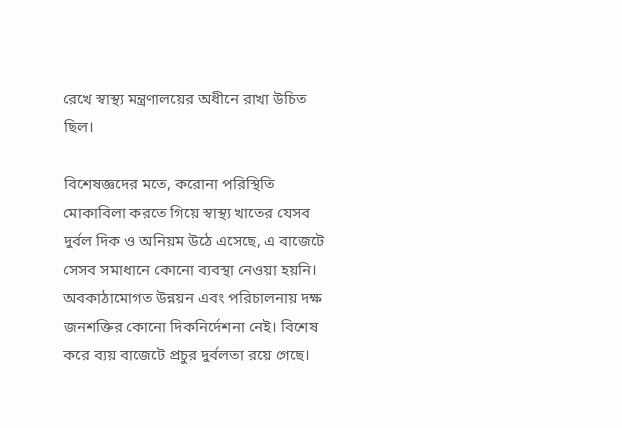রেখে স্বাস্থ্য মন্ত্রণালয়ের অধীনে রাখা উচিত ছিল।

বিশেষজ্ঞদের মতে, করোনা পরিস্থিতি মোকাবিলা করতে গিয়ে স্বাস্থ্য খাতের যেসব দুর্বল দিক ও অনিয়ম উঠে এসেছে, এ বাজেটে সেসব সমাধানে কোনো ব্যবস্থা নেওয়া হয়নি। অবকাঠামোগত উন্নয়ন এবং পরিচালনায় দক্ষ জনশক্তির কোনো দিকনির্দেশনা নেই। বিশেষ করে ব্যয় বাজেটে প্রচুর দুর্বলতা রয়ে গেছে।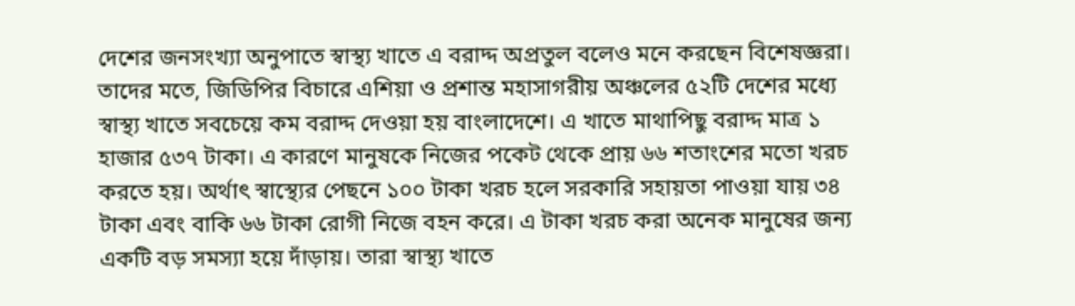দেশের জনসংখ্যা অনুপাতে স্বাস্থ্য খাতে এ বরাদ্দ অপ্রতুল বলেও মনে করছেন বিশেষজ্ঞরা। তাদের মতে, জিডিপির বিচারে এশিয়া ও প্রশান্ত মহাসাগরীয় অঞ্চলের ৫২টি দেশের মধ্যে স্বাস্থ্য খাতে সবচেয়ে কম বরাদ্দ দেওয়া হয় বাংলাদেশে। এ খাতে মাথাপিছু বরাদ্দ মাত্র ১ হাজার ৫৩৭ টাকা। এ কারণে মানুষকে নিজের পকেট থেকে প্রায় ৬৬ শতাংশের মতো খরচ করতে হয়। অর্থাৎ স্বাস্থ্যের পেছনে ১০০ টাকা খরচ হলে সরকারি সহায়তা পাওয়া যায় ৩৪ টাকা এবং বাকি ৬৬ টাকা রোগী নিজে বহন করে। এ টাকা খরচ করা অনেক মানুষের জন্য একটি বড় সমস্যা হয়ে দাঁড়ায়। তারা স্বাস্থ্য খাতে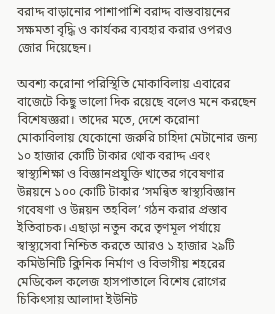বরাদ্দ বাড়ানোর পাশাপাশি বরাদ্দ বাস্তবায়নের সক্ষমতা বৃদ্ধি ও কার্যকর ব্যবহার করার ওপরও জোর দিয়েছেন।

অবশ্য করোনা পরিস্থিতি মোকাবিলায় এবারের বাজেটে কিছু ভালো দিক রয়েছে বলেও মনে করছেন বিশেষজ্ঞরা। তাদের মতে, দেশে করোনা মোকাবিলায় যেকোনো জরুরি চাহিদা মেটানোর জন্য ১০ হাজার কোটি টাকার থোক বরাদ্দ এবং স্বাস্থ্যশিক্ষা ও বিজ্ঞানপ্রযুক্তি খাতের গবেষণার উন্নয়নে ১০০ কোটি টাকার ‘সমন্বিত স্বাস্থ্যবিজ্ঞান গবেষণা ও উন্নয়ন তহবিল’ গঠন করার প্রস্তাব ইতিবাচক। এছাড়া নতুন করে তৃণমূল পর্যায়ে স্বাস্থ্যসেবা নিশ্চিত করতে আরও ১ হাজার ২৯টি কমিউনিটি ক্লিনিক নির্মাণ ও বিভাগীয় শহরের মেডিকেল কলেজ হাসপাতালে বিশেষ রোগের চিকিৎসায় আলাদা ইউনিট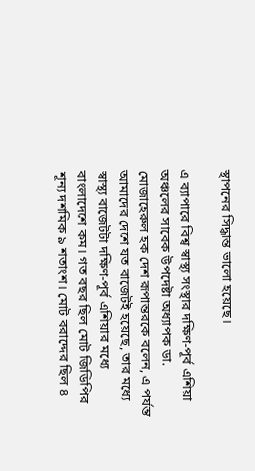স্থাপনের সিদ্ধান্ত ভালো হয়েছে।

এ ব্যাপারে বিশ্ব স্বাস্থ্য সংস্থার দক্ষিণ-পূর্ব এশিয়া অঞ্চলের সাবেক উপদেষ্টা অধ্যাপক ডা. মোজাহেরুল হক দেশ রূপান্তরকে বলেন, এ পর্যন্ত আমাদের দেশে যত বাজেটই হয়েছে, তার মধ্যে স্বাস্থ্য বাজেটটা দক্ষিণ-পূর্ব এশিয়ার মধ্যে বাংলাদেশে কম। গত বছর ছিল মোট জিডিপির শূন্য দশমিক ৯ শতাংশ। মোট বরাদ্দের ছিল ৪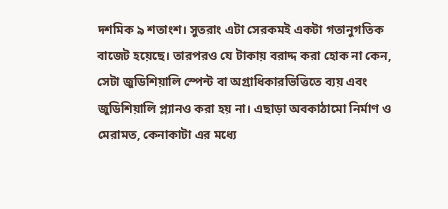দশমিক ৯ শতাংশ। সুতরাং এটা সেরকমই একটা গতানুগতিক বাজেট হয়েছে। তারপরও যে টাকায় বরাদ্দ করা হোক না কেন, সেটা জুডিশিয়ালি স্পেন্ট বা অগ্রাধিকারভিত্তিতে ব্যয় এবং জুডিশিয়ালি প্ল্যানও করা হয় না। এছাড়া অবকাঠামো নির্মাণ ও মেরামত, কেনাকাটা এর মধ্যে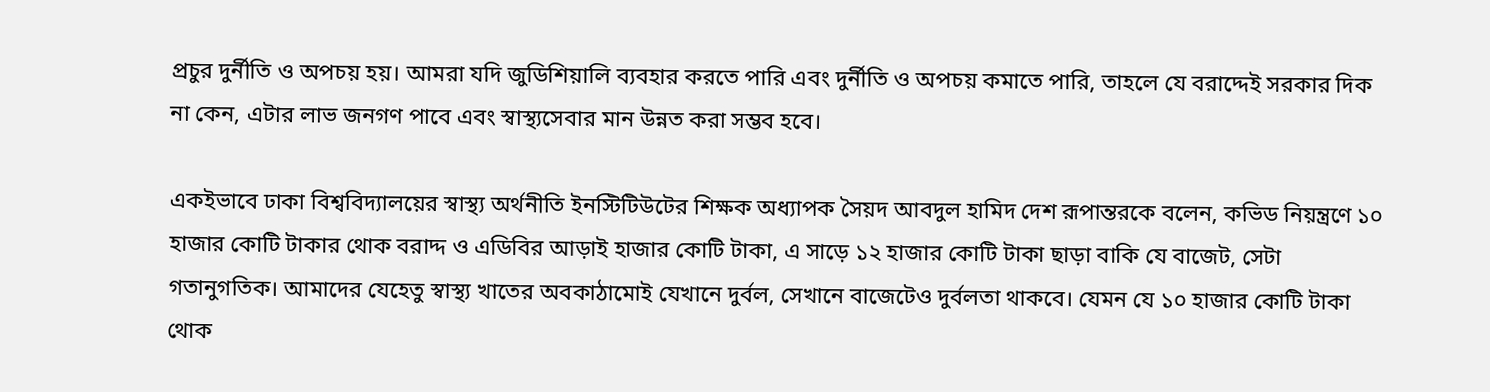প্রচুর দুর্নীতি ও অপচয় হয়। আমরা যদি জুডিশিয়ালি ব্যবহার করতে পারি এবং দুর্নীতি ও অপচয় কমাতে পারি, তাহলে যে বরাদ্দেই সরকার দিক না কেন, এটার লাভ জনগণ পাবে এবং স্বাস্থ্যসেবার মান উন্নত করা সম্ভব হবে।

একইভাবে ঢাকা বিশ্ববিদ্যালয়ের স্বাস্থ্য অর্থনীতি ইনস্টিটিউটের শিক্ষক অধ্যাপক সৈয়দ আবদুল হামিদ দেশ রূপান্তরকে বলেন, কভিড নিয়ন্ত্রণে ১০ হাজার কোটি টাকার থোক বরাদ্দ ও এডিবির আড়াই হাজার কোটি টাকা, এ সাড়ে ১২ হাজার কোটি টাকা ছাড়া বাকি যে বাজেট, সেটা গতানুগতিক। আমাদের যেহেতু স্বাস্থ্য খাতের অবকাঠামোই যেখানে দুর্বল, সেখানে বাজেটেও দুর্বলতা থাকবে। যেমন যে ১০ হাজার কোটি টাকা থোক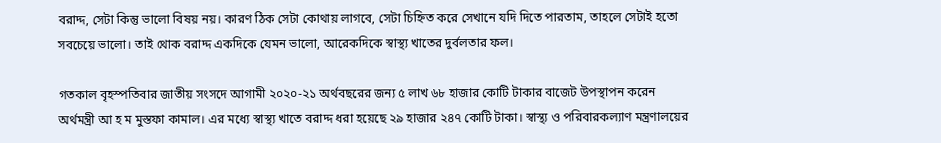বরাদ্দ, সেটা কিন্তু ভালো বিষয় নয়। কারণ ঠিক সেটা কোথায় লাগবে, সেটা চিহ্নিত করে সেখানে যদি দিতে পারতাম, তাহলে সেটাই হতো সবচেয়ে ভালো। তাই থোক বরাদ্দ একদিকে যেমন ভালো, আরেকদিকে স্বাস্থ্য খাতের দুর্বলতার ফল।

গতকাল বৃহস্পতিবার জাতীয় সংসদে আগামী ২০২০-২১ অর্থবছরের জন্য ৫ লাখ ৬৮ হাজার কোটি টাকার বাজেট উপস্থাপন করেন অর্থমন্ত্রী আ হ ম মুস্তফা কামাল। এর মধ্যে স্বাস্থ্য খাতে বরাদ্দ ধরা হয়েছে ২৯ হাজার ২৪৭ কোটি টাকা। স্বাস্থ্য ও পরিবারকল্যাণ মন্ত্রণালয়ের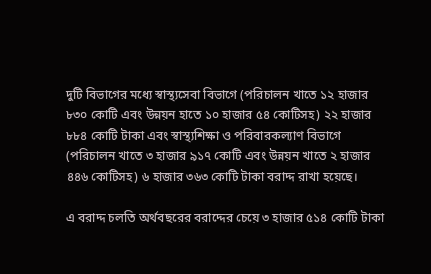দুটি বিভাগের মধ্যে স্বাস্থ্যসেবা বিভাগে (পরিচালন খাতে ১২ হাজার ৮৩০ কোটি এবং উন্নয়ন হাতে ১০ হাজার ৫৪ কোটিসহ) ২২ হাজার ৮৮৪ কোটি টাকা এবং স্বাস্থ্যশিক্ষা ও পরিবারকল্যাণ বিভাগে (পরিচালন খাতে ৩ হাজার ৯১৭ কোটি এবং উন্নয়ন খাতে ২ হাজার ৪৪৬ কোটিসহ) ৬ হাজার ৩৬৩ কোটি টাকা বরাদ্দ রাখা হয়েছে।

এ বরাদ্দ চলতি অর্থবছরের বরাদ্দের চেয়ে ৩ হাজার ৫১৪ কোটি টাকা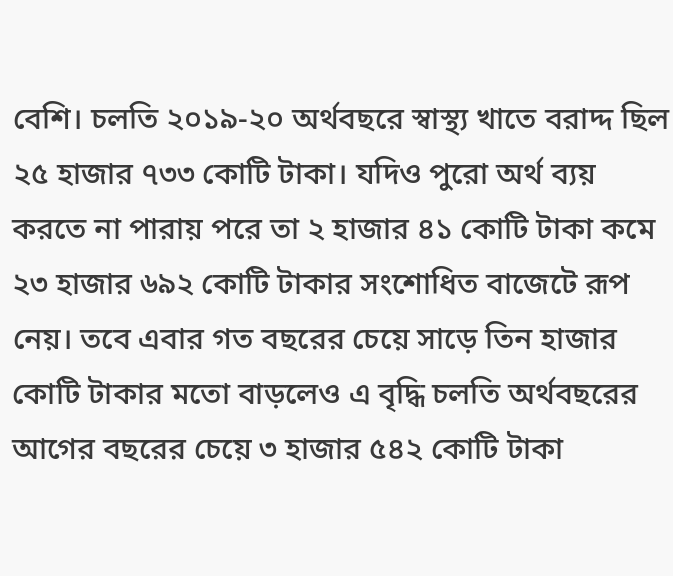বেশি। চলতি ২০১৯-২০ অর্থবছরে স্বাস্থ্য খাতে বরাদ্দ ছিল ২৫ হাজার ৭৩৩ কোটি টাকা। যদিও পুরো অর্থ ব্যয় করতে না পারায় পরে তা ২ হাজার ৪১ কোটি টাকা কমে ২৩ হাজার ৬৯২ কোটি টাকার সংশোধিত বাজেটে রূপ নেয়। তবে এবার গত বছরের চেয়ে সাড়ে তিন হাজার কোটি টাকার মতো বাড়লেও এ বৃদ্ধি চলতি অর্থবছরের আগের বছরের চেয়ে ৩ হাজার ৫৪২ কোটি টাকা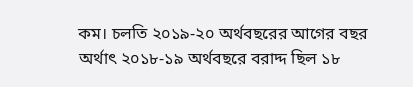কম। চলতি ২০১৯-২০ অর্থবছরের আগের বছর অর্থাৎ ২০১৮-১৯ অর্থবছরে বরাদ্দ ছিল ১৮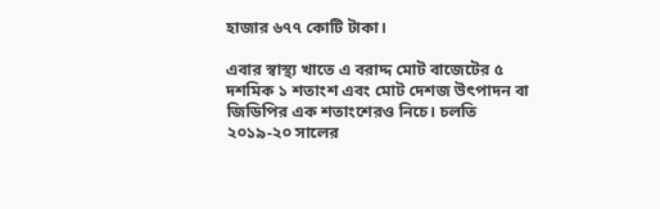হাজার ৬৭৭ কোটি টাকা।

এবার স্বাস্থ্য খাতে এ বরাদ্দ মোট বাজেটের ৫ দশমিক ১ শতাংশ এবং মোট দেশজ উৎপাদন বা জিডিপির এক শতাংশেরও নিচে। চলতি ২০১৯-২০ সালের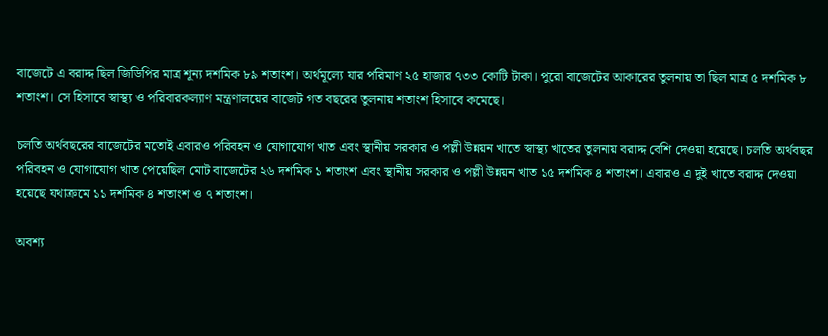বাজেটে এ বরাদ্দ ছিল জিডিপির মাত্র শূন্য দশমিক ৮৯ শতাংশ। অর্থমূল্যে যার পরিমাণ ২৫ হাজার ৭৩৩ কোটি টাকা। পুরো বাজেটের আকারের তুলনায় তা ছিল মাত্র ৫ দশমিক ৮ শতাংশ। সে হিসাবে স্বাস্থ্য ও পরিবারকল্যাণ মন্ত্রণালয়ের বাজেট গত বছরের তুলনায় শতাংশ হিসাবে কমেছে।

চলতি অর্থবছরের বাজেটের মতোই এবারও পরিবহন ও যোগাযোগ খাত এবং স্থানীয় সরকার ও পল্লী উন্নয়ন খাতে স্বাস্থ্য খাতের তুলনায় বরাদ্দ বেশি দেওয়া হয়েছে। চলতি অর্থবছর পরিবহন ও যোগাযোগ খাত পেয়েছিল মোট বাজেটের ২৬ দশমিক ১ শতাংশ এবং স্থানীয় সরকার ও পল্লী উন্নয়ন খাত ১৫ দশমিক ৪ শতাংশ। এবারও এ দুই খাতে বরাদ্দ দেওয়া হয়েছে যথাক্রমে ১১ দশমিক ৪ শতাংশ ও ৭ শতাংশ।

অবশ্য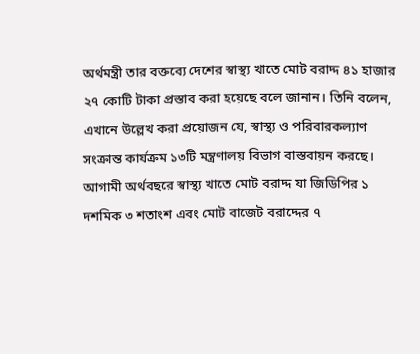অর্থমন্ত্রী তার বক্তব্যে দেশের স্বাস্থ্য খাতে মোট বরাদ্দ ৪১ হাজার ২৭ কোটি টাকা প্রস্তাব করা হয়েছে বলে জানান। তিনি বলেন, এখানে উল্লেখ করা প্রয়োজন যে, স্বাস্থ্য ও পরিবারকল্যাণ সংক্রান্ত কার্যক্রম ১৩টি মন্ত্রণালয় বিভাগ বাস্তবায়ন করছে। আগামী অর্থবছরে স্বাস্থ্য খাতে মোট বরাদ্দ যা জিডিপির ১ দশমিক ৩ শতাংশ এবং মোট বাজেট বরাদ্দের ৭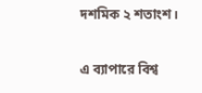দশমিক ২ শতাংশ।

এ ব্যাপারে বিশ্ব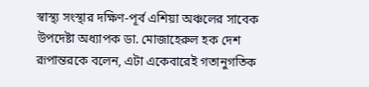স্বাস্থ্য সংস্থার দক্ষিণ-পূর্ব এশিয়া অঞ্চলের সাবেক উপদেষ্টা অধ্যাপক ডা. মোজাহেরুল হক দেশ রূপান্তরকে বলেন, এটা একেবারেই গতানুগতিক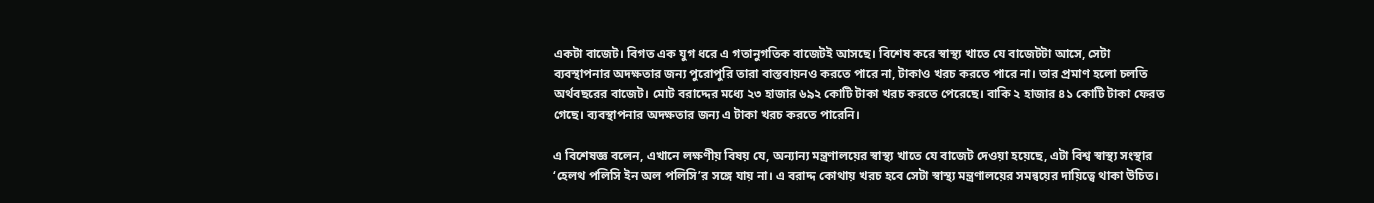একটা বাজেট। বিগত এক যুগ ধরে এ গতানুগতিক বাজেটই আসছে। বিশেষ করে স্বাস্থ্য খাতে যে বাজেটটা আসে, সেটা ব্যবস্থাপনার অদক্ষতার জন্য পুরোপুরি তারা বাস্তবায়নও করতে পারে না, টাকাও খরচ করতে পারে না। তার প্রমাণ হলো চলতি অর্থবছরের বাজেট। মোট বরাদ্দের মধ্যে ২৩ হাজার ৬৯২ কোটি টাকা খরচ করতে পেরেছে। বাকি ২ হাজার ৪১ কোটি টাকা ফেরত গেছে। ব্যবস্থাপনার অদক্ষতার জন্য এ টাকা খরচ করতে পারেনি।

এ বিশেষজ্ঞ বলেন, এখানে লক্ষণীয় বিষয় যে, অন্যান্য মন্ত্রণালয়ের স্বাস্থ্য খাতে যে বাজেট দেওয়া হয়েছে, এটা বিশ্ব স্বাস্থ্য সংস্থার ‘হেলথ পলিসি ইন অল পলিসি’র সঙ্গে যায় না। এ বরাদ্দ কোথায় খরচ হবে সেটা স্বাস্থ্য মন্ত্রণালয়ের সমন্বয়ের দায়িত্বে থাকা উচিত।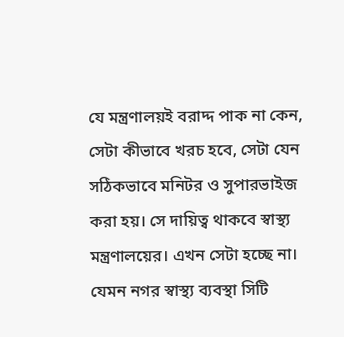যে মন্ত্রণালয়ই বরাদ্দ পাক না কেন, সেটা কীভাবে খরচ হবে, সেটা যেন সঠিকভাবে মনিটর ও সুপারভাইজ করা হয়। সে দায়িত্ব থাকবে স্বাস্থ্য মন্ত্রণালয়ের। এখন সেটা হচ্ছে না। যেমন নগর স্বাস্থ্য ব্যবস্থা সিটি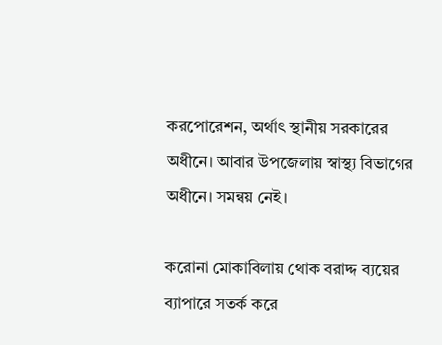করপোরেশন, অর্থাৎ স্থানীয় সরকারের অধীনে। আবার উপজেলায় স্বাস্থ্য বিভাগের অধীনে। সমন্বয় নেই।

করোনা মোকাবিলায় থোক বরাদ্দ ব্যয়ের ব্যাপারে সতর্ক করে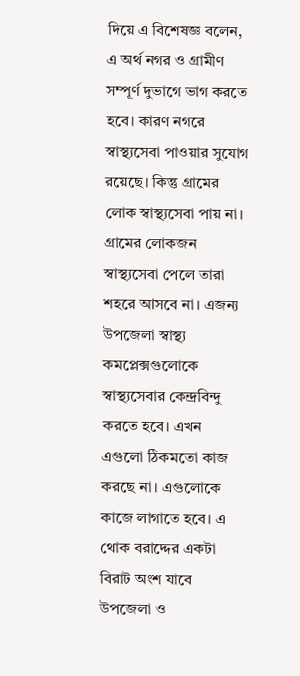দিয়ে এ বিশেষজ্ঞ বলেন, এ অর্থ নগর ও গ্রামীণ সম্পূর্ণ দুভাগে ভাগ করতে হবে। কারণ নগরে স্বাস্থ্যসেবা পাওয়ার সুযোগ রয়েছে। কিন্তু গ্রামের লোক স্বাস্থ্যসেবা পায় না। গ্রামের লোকজন স্বাস্থ্যসেবা পেলে তারা শহরে আসবে না। এজন্য উপজেলা স্বাস্থ্য কমপ্লেক্সগুলোকে স্বাস্থ্যসেবার কেন্দ্রবিন্দু করতে হবে। এখন এগুলো ঠিকমতো কাজ করছে না। এগুলোকে কাজে লাগাতে হবে। এ থোক বরাদ্দের একটা বিরাট অংশ যাবে উপজেলা ও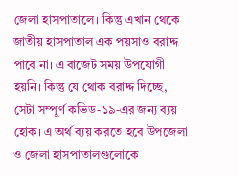জেলা হাসপাতালে। কিন্তু এখান থেকে জাতীয় হাসপাতাল এক পয়সাও বরাদ্দ পাবে না। এ বাজেট সময় উপযোগী হয়নি। কিন্তু যে থোক বরাদ্দ দিচ্ছে, সেটা সম্পূর্ণ কভিড-১৯-এর জন্য ব্যয় হোক। এ অর্থ ব্যয় করতে হবে উপজেলা ও জেলা হাসপাতালগুলোকে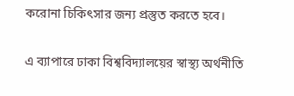করোনা চিকিৎসার জন্য প্রস্তুত করতে হবে।

এ ব্যাপারে ঢাকা বিশ্ববিদ্যালয়ের স্বাস্থ্য অর্থনীতি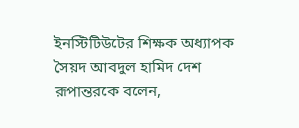ইনস্টিটিউটের শিক্ষক অধ্যাপক সৈয়দ আবদুল হামিদ দেশ রূপান্তরকে বলেন,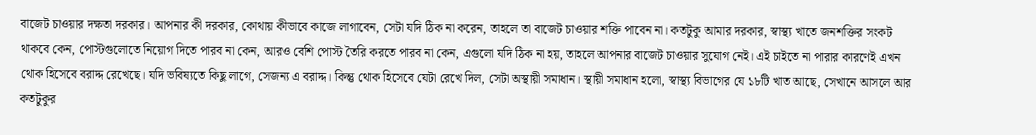বাজেট চাওয়ার দক্ষতা দরকার। আপনার কী দরকার, কোথায় কীভাবে কাজে লাগাবেন, সেটা যদি ঠিক না করেন, তাহলে তা বাজেট চাওয়ার শক্তি পাবেন না। কতটুকু আমার দরকার, স্বাস্থ্য খাতে জনশক্তির সংকট থাকবে কেন, পোস্টগুলোতে নিয়োগ দিতে পারব না কেন, আরও বেশি পোস্ট তৈরি করতে পারব না কেন, এগুলো যদি ঠিক না হয়, তাহলে আপনার বাজেট চাওয়ার সুযোগ নেই। এই চাইতে না পারার কারণেই এখন থোক হিসেবে বরাদ্দ রেখেছে। যদি ভবিষ্যতে কিছু লাগে, সেজন্য এ বরাদ্দ। কিন্তু থোক হিসেবে যেটা রেখে দিল, সেটা অস্থায়ী সমাধান। স্থায়ী সমাধান হলো, স্বাস্থ্য বিভাগের যে ১৮টি খাত আছে, সেখানে আসলে আর কতটুকুর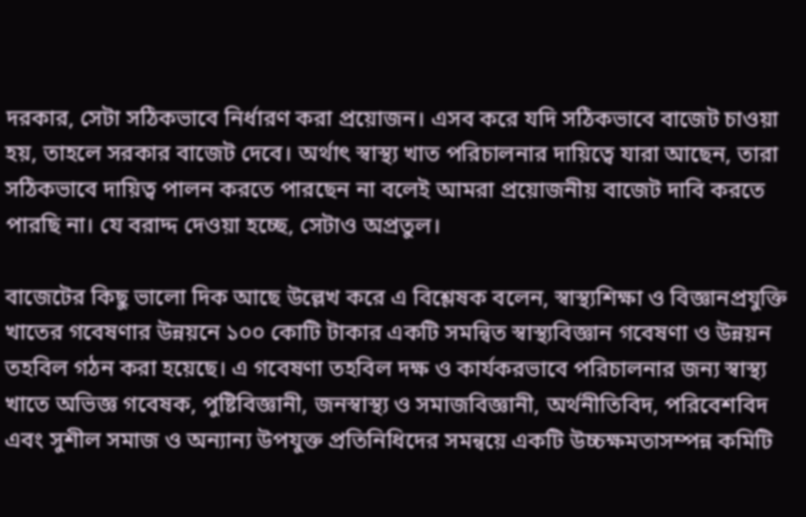দরকার, সেটা সঠিকভাবে নির্ধারণ করা প্রয়োজন। এসব করে যদি সঠিকভাবে বাজেট চাওয়া হয়, তাহলে সরকার বাজেট দেবে। অর্থাৎ স্বাস্থ্য খাত পরিচালনার দায়িত্বে যারা আছেন, তারা সঠিকভাবে দায়িত্ব পালন করতে পারছেন না বলেই আমরা প্রয়োজনীয় বাজেট দাবি করতে পারছি না। যে বরাদ্দ দেওয়া হচ্ছে, সেটাও অপ্রতুল।

বাজেটের কিছু ভালো দিক আছে উল্লেখ করে এ বিশ্লেষক বলেন, স্বাস্থ্যশিক্ষা ও বিজ্ঞানপ্রযুক্তি খাতের গবেষণার উন্নয়নে ১০০ কোটি টাকার একটি সমন্বিত স্বাস্থ্যবিজ্ঞান গবেষণা ও উন্নয়ন তহবিল গঠন করা হয়েছে। এ গবেষণা তহবিল দক্ষ ও কার্যকরভাবে পরিচালনার জন্য স্বাস্থ্য খাতে অভিজ্ঞ গবেষক, পুষ্টিবিজ্ঞানী, জনস্বাস্থ্য ও সমাজবিজ্ঞানী, অর্থনীতিবিদ, পরিবেশবিদ এবং সুশীল সমাজ ও অন্যান্য উপযুক্ত প্রতিনিধিদের সমন্বয়ে একটি উচ্চক্ষমতাসম্পন্ন কমিটি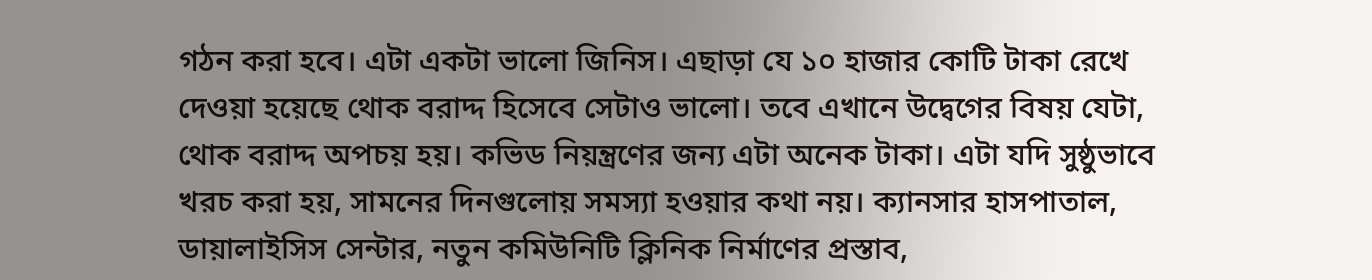গঠন করা হবে। এটা একটা ভালো জিনিস। এছাড়া যে ১০ হাজার কোটি টাকা রেখে দেওয়া হয়েছে থোক বরাদ্দ হিসেবে সেটাও ভালো। তবে এখানে উদ্বেগের বিষয় যেটা, থোক বরাদ্দ অপচয় হয়। কভিড নিয়ন্ত্রণের জন্য এটা অনেক টাকা। এটা যদি সুষ্ঠুভাবে খরচ করা হয়, সামনের দিনগুলোয় সমস্যা হওয়ার কথা নয়। ক্যানসার হাসপাতাল, ডায়ালাইসিস সেন্টার, নতুন কমিউনিটি ক্লিনিক নির্মাণের প্রস্তাব,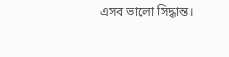এসব ভালো সিদ্ধান্ত।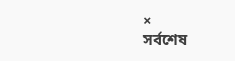×
সর্বশেষ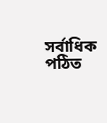সর্বাধিক পঠিত